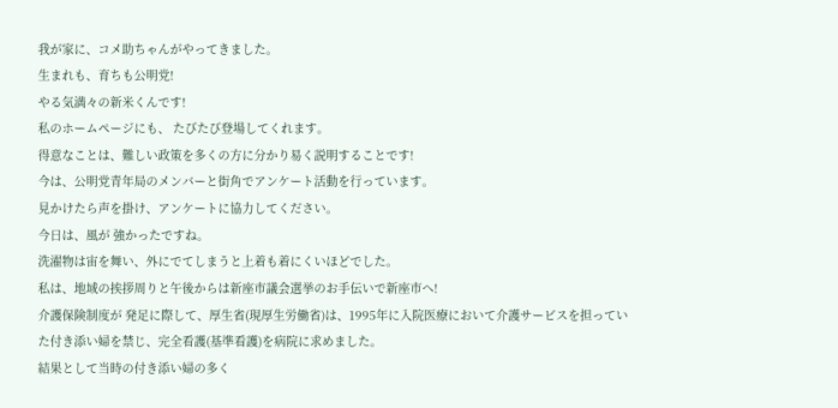我が家に、コメ助ちゃんがやってきました。
生まれも、育ちも公明党!
やる気満々の新米くんです!
私のホームページにも、 たびたび登場してくれます。
得意なことは、難しい政策を多くの方に分かり易く説明することです!
今は、公明党青年局のメンバーと街角でアンケート活動を行っています。
見かけたら声を掛け、アンケートに協力してください。
今日は、風が 強かったですね。
洗濯物は宙を舞い、外にでてしまうと上着も着にくいほどでした。
私は、地域の挨拶周りと午後からは新座市議会選挙のお手伝いで新座市へ!
介護保険制度が 発足に際して、厚生省(現厚生労働省)は、1995年に入院医療において介護サービスを担っていた付き添い婦を禁じ、完全看護(基準看護)を病院に求めました。
結果として当時の付き添い婦の多く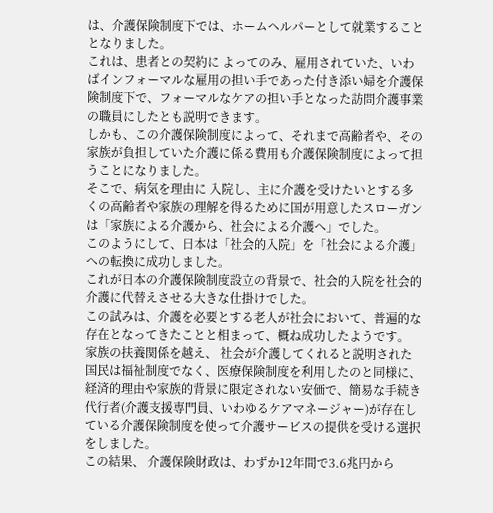は、介護保険制度下では、ホームヘルパーとして就業することとなりました。
これは、患者との契約に よってのみ、雇用されていた、いわばインフォーマルな雇用の担い手であった付き添い婦を介護保険制度下で、フォーマルなケアの担い手となった訪問介護事業の職員にしたとも説明できます。
しかも、この介護保険制度によって、それまで高齢者や、その家族が負担していた介護に係る費用も介護保険制度によって担うことになりました。
そこで、病気を理由に 入院し、主に介護を受けたいとする多くの高齢者や家族の理解を得るために国が用意したスローガンは「家族による介護から、社会による介護へ」でした。
このようにして、日本は「社会的入院」を「社会による介護」への転換に成功しました。
これが日本の介護保険制度設立の背景で、社会的入院を社会的介護に代替えさせる大きな仕掛けでした。
この試みは、介護を必要とする老人が社会において、普遍的な存在となってきたことと相まって、概ね成功したようです。
家族の扶養関係を越え、 社会が介護してくれると説明された国民は福祉制度でなく、医療保険制度を利用したのと同様に、経済的理由や家族的背景に限定されない安価で、簡易な手続き代行者(介護支援専門員、いわゆるケアマネージャー)が存在している介護保険制度を使って介護サービスの提供を受ける選択をしました。
この結果、 介護保険財政は、わずか12年間で3.6兆円から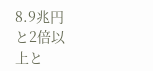8.9兆円と2倍以上と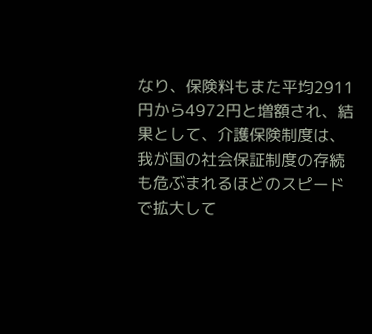なり、保険料もまた平均2911円から4972円と増額され、結果として、介護保険制度は、我が国の社会保証制度の存続も危ぶまれるほどのスピードで拡大して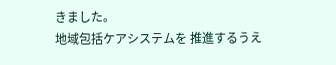きました。
地域包括ケアシステムを 推進するうえ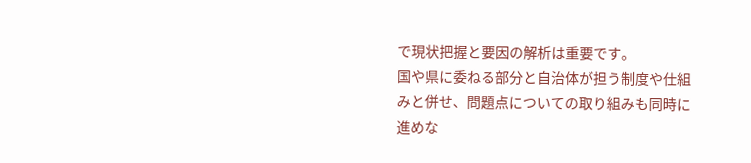で現状把握と要因の解析は重要です。
国や県に委ねる部分と自治体が担う制度や仕組みと併せ、問題点についての取り組みも同時に進めな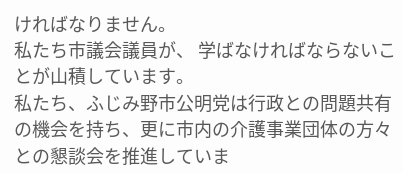ければなりません。
私たち市議会議員が、 学ばなければならないことが山積しています。
私たち、ふじみ野市公明党は行政との問題共有の機会を持ち、更に市内の介護事業団体の方々との懇談会を推進していま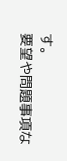す。
要望や問題事項な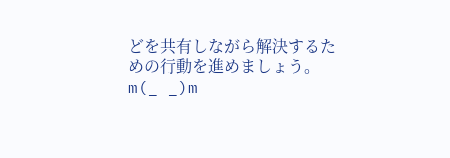どを共有しながら解決するための行動を進めましょう。
m(_ _)m